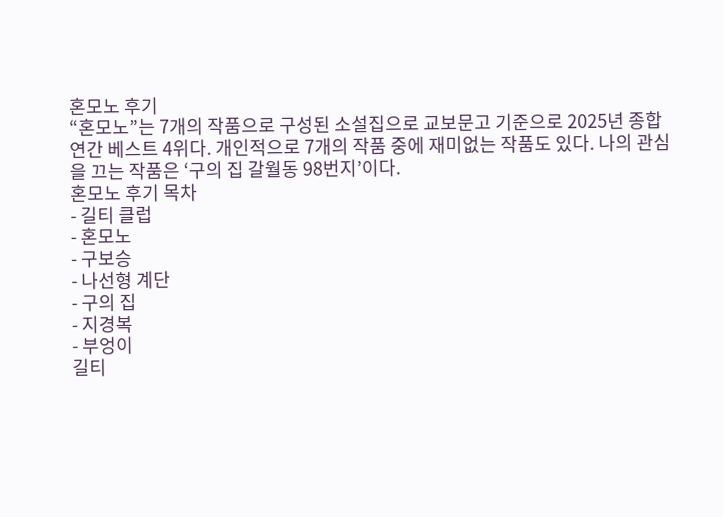혼모노 후기
“혼모노”는 7개의 작품으로 구성된 소설집으로 교보문고 기준으로 2025년 종합 연간 베스트 4위다. 개인적으로 7개의 작품 중에 재미없는 작품도 있다. 나의 관심을 끄는 작품은 ‘구의 집 갈월동 98번지’이다.
혼모노 후기 목차
- 길티 클럽
- 혼모노
- 구보승
- 나선형 계단
- 구의 집
- 지경복
- 부엉이
길티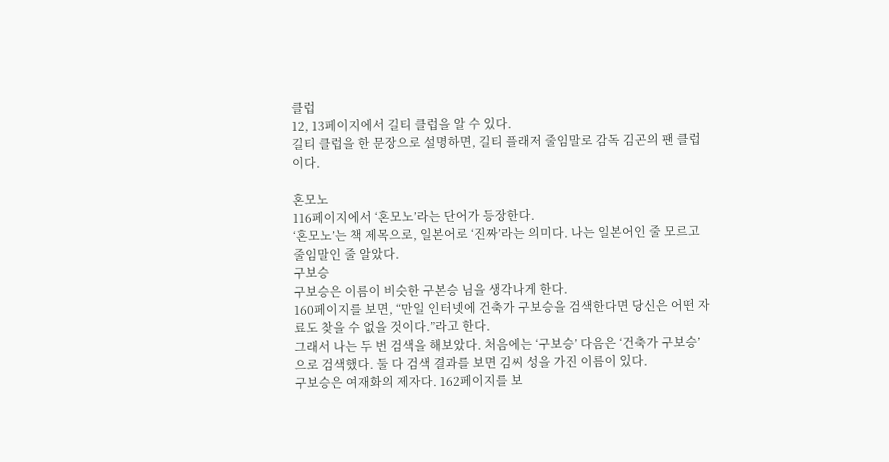클럽
12, 13페이지에서 길티 클럽을 알 수 있다.
길티 클럽을 한 문장으로 설명하면, 길티 플래저 줄임말로 감독 김곤의 팬 클럽이다.

혼모노
116페이지에서 ‘혼모노’라는 단어가 등장한다.
‘혼모노’는 책 제목으로, 일본어로 ‘진짜’라는 의미다. 나는 일본어인 줄 모르고 줄임말인 줄 알았다.
구보승
구보승은 이름이 비슷한 구본승 님을 생각나게 한다.
160페이지를 보면, “만일 인터넷에 건축가 구보승을 검색한다면 당신은 어떤 자료도 찾을 수 없을 것이다.”라고 한다.
그래서 나는 두 번 검색을 해보았다. 처음에는 ‘구보승’ 다음은 ‘건축가 구보승’으로 검색했다. 둘 다 검색 결과를 보면 김씨 성을 가진 이름이 있다.
구보승은 여재화의 제자다. 162페이지를 보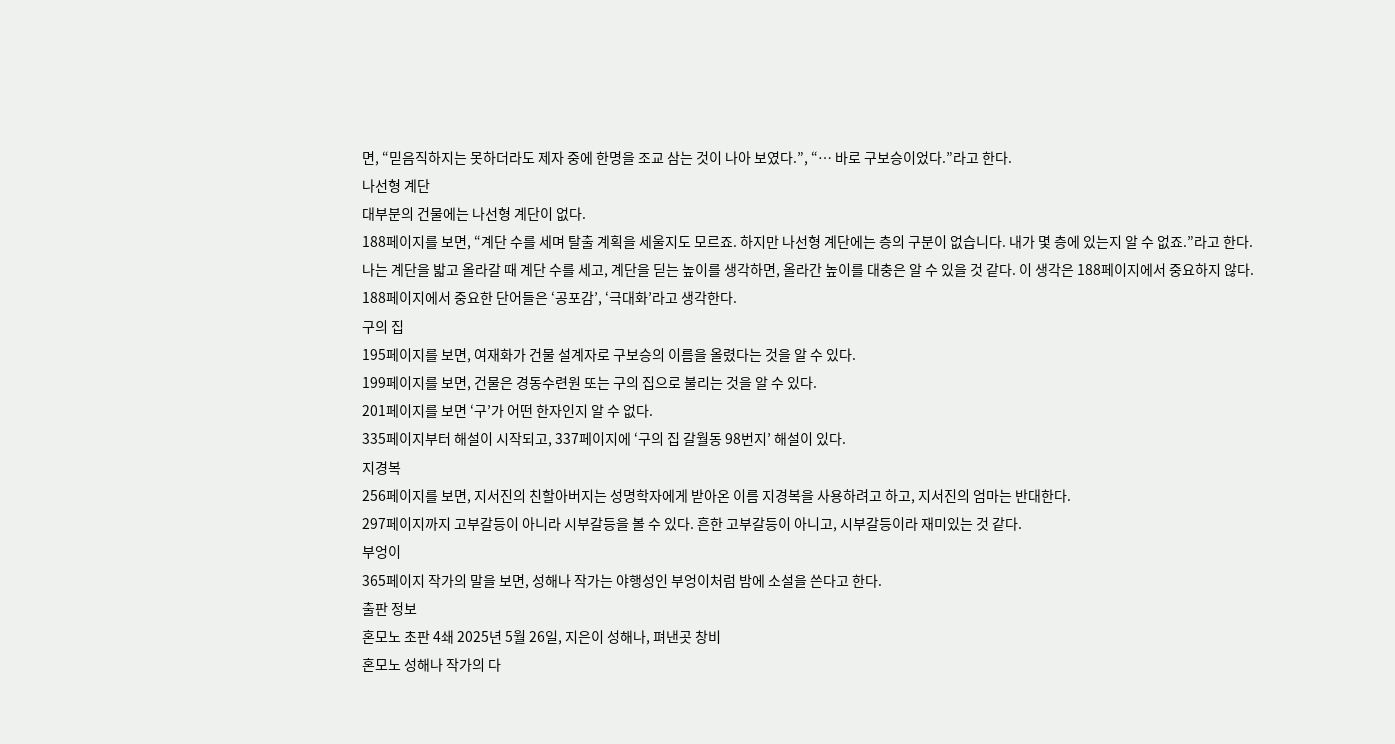면, “믿음직하지는 못하더라도 제자 중에 한명을 조교 삼는 것이 나아 보였다.”, “… 바로 구보승이었다.”라고 한다.
나선형 계단
대부분의 건물에는 나선형 계단이 없다.
188페이지를 보면, “계단 수를 세며 탈출 계획을 세울지도 모르죠. 하지만 나선형 계단에는 층의 구분이 없습니다. 내가 몇 층에 있는지 알 수 없죠.”라고 한다.
나는 계단을 밟고 올라갈 때 계단 수를 세고, 계단을 딛는 높이를 생각하면, 올라간 높이를 대충은 알 수 있을 것 같다. 이 생각은 188페이지에서 중요하지 않다. 188페이지에서 중요한 단어들은 ‘공포감’, ‘극대화’라고 생각한다.
구의 집
195페이지를 보면, 여재화가 건물 설계자로 구보승의 이름을 올렸다는 것을 알 수 있다.
199페이지를 보면, 건물은 경동수련원 또는 구의 집으로 불리는 것을 알 수 있다.
201페이지를 보면 ‘구’가 어떤 한자인지 알 수 없다.
335페이지부터 해설이 시작되고, 337페이지에 ‘구의 집 갈월동 98번지’ 해설이 있다.
지경복
256페이지를 보면, 지서진의 친할아버지는 성명학자에게 받아온 이름 지경복을 사용하려고 하고, 지서진의 엄마는 반대한다.
297페이지까지 고부갈등이 아니라 시부갈등을 볼 수 있다. 흔한 고부갈등이 아니고, 시부갈등이라 재미있는 것 같다.
부엉이
365페이지 작가의 말을 보면, 성해나 작가는 야행성인 부엉이처럼 밤에 소설을 쓴다고 한다.
출판 정보
혼모노 초판 4쇄 2025년 5월 26일, 지은이 성해나, 펴낸곳 창비
혼모노 성해나 작가의 다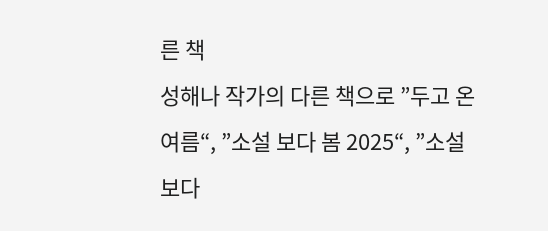른 책
성해나 작가의 다른 책으로 ”두고 온 여름“, ”소설 보다 봄 2025“, ”소설 보다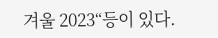겨울 2023“등이 있다.